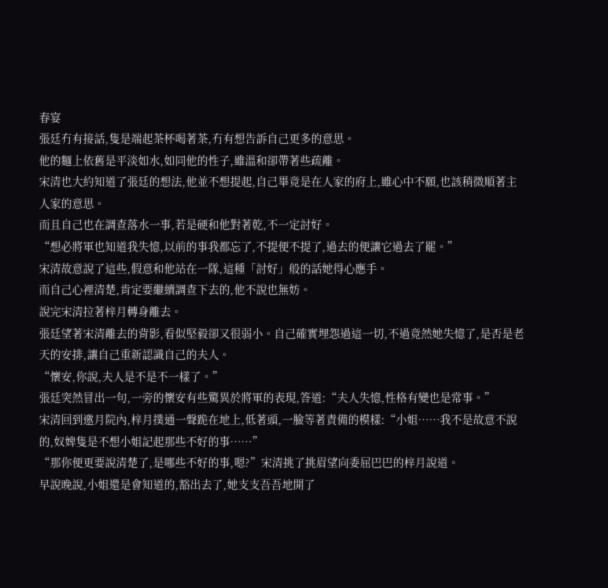春宴
張廷冇有接話,隻是端起茶杯喝著茶,冇有想告訴自己更多的意思。
他的麵上依舊是平淡如水,如同他的性子,雖溫和卻帶著些疏離。
宋清也大約知道了張廷的想法,他並不想提起,自己畢竟是在人家的府上,雖心中不願,也該稍微順著主人家的意思。
而且自己也在調查落水一事,若是硬和他對著乾,不一定討好。
“想必將軍也知道我失憶,以前的事我都忘了,不提便不提了,過去的便讓它過去了罷。”
宋清故意說了這些,假意和他站在一隊,這種「討好」般的話她得心應手。
而自己心裡清楚,肯定要繼續調查下去的,他不說也無妨。
說完宋清拉著梓月轉身離去。
張廷望著宋清離去的背影,看似堅毅卻又很弱小。自己確實埋怨過這一切,不過竟然她失憶了,是否是老天的安排,讓自己重新認識自己的夫人。
“懷安,你說,夫人是不是不一樣了。”
張廷突然冒出一句,一旁的懷安有些驚異於將軍的表現,答道:“夫人失憶,性格有變也是常事。”
宋清回到邀月院內,梓月撲通一聲跪在地上,低著頭,一臉等著責備的模樣:“小姐……我不是故意不說的,奴婢隻是不想小姐記起那些不好的事……”
“那你便更要說清楚了,是哪些不好的事,嗯?”宋清挑了挑眉望向委屈巴巴的梓月說道。
早說晚說,小姐還是會知道的,豁出去了,她支支吾吾地開了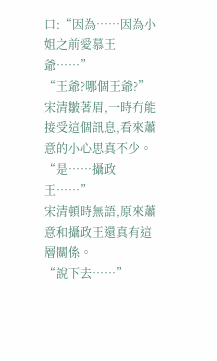口:“因為……因為小姐之前愛慕王爺……”
“王爺?哪個王爺?”宋清皺著眉,一時冇能接受這個訊息,看來蕭意的小心思真不少。
“是……攝政王……”
宋清頓時無語,原來蕭意和攝政王還真有這層關係。
“說下去……”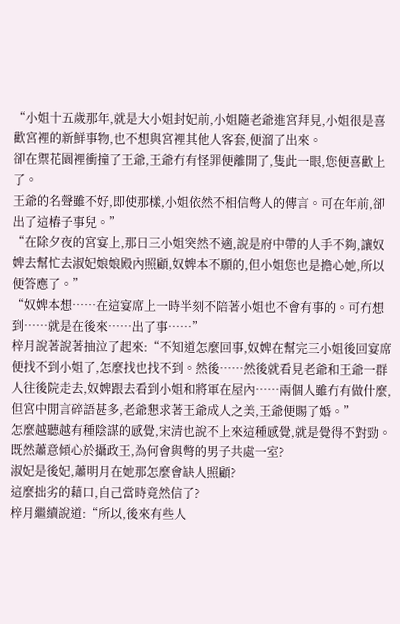“小姐十五歲那年,就是大小姐封妃前,小姐隨老爺進宮拜見,小姐很是喜歡宮裡的新鮮事物,也不想與宮裡其他人客套,便溜了出來。
卻在禦花園裡衝撞了王爺,王爺冇有怪罪便離開了,隻此一眼,您便喜歡上了。
王爺的名聲雖不好,即使那樣,小姐依然不相信彆人的傳言。可在年前,卻出了這樁子事兒。”
“在除夕夜的宮宴上,那日三小姐突然不適,說是府中帶的人手不夠,讓奴婢去幫忙去淑妃娘娘殿內照顧,奴婢本不願的,但小姐您也是擔心她,所以便答應了。”
“奴婢本想……在這宴席上一時半刻不陪著小姐也不會有事的。可冇想到……就是在後來……出了事……”
梓月說著說著抽泣了起來:“不知道怎麼回事,奴婢在幫完三小姐後回宴席便找不到小姐了,怎麼找也找不到。然後……然後就看見老爺和王爺一群人往後院走去,奴婢跟去看到小姐和將軍在屋內……兩個人雖冇有做什麼,但宮中閒言碎語甚多,老爺懇求著王爺成人之美,王爺便賜了婚。”
怎麼越聽越有種陰謀的感覺,宋清也說不上來這種感覺,就是覺得不對勁。
既然蕭意傾心於攝政王,為何會與彆的男子共處一室?
淑妃是後妃,蕭明月在她那怎麼會缺人照顧?
這麼拙劣的藉口,自己當時竟然信了?
梓月繼續說道:“所以,後來有些人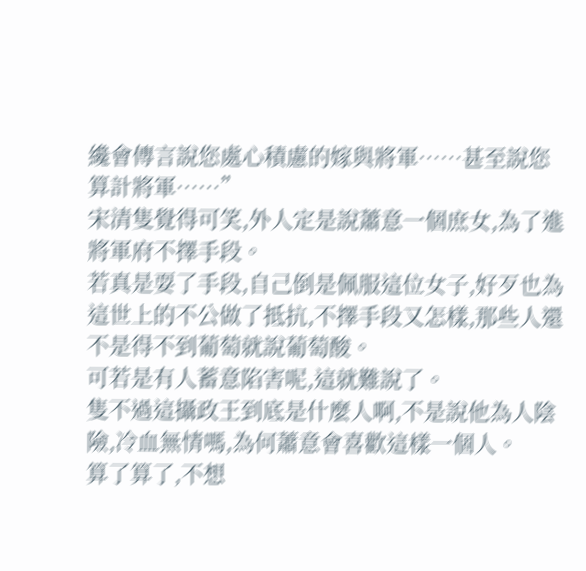纔會傳言說您處心積慮的嫁與將軍……甚至說您算計將軍……”
宋清隻覺得可笑,外人定是說蕭意一個庶女,為了進將軍府不擇手段。
若真是耍了手段,自己倒是佩服這位女子,好歹也為這世上的不公做了抵抗,不擇手段又怎樣,那些人還不是得不到葡萄就說葡萄酸。
可若是有人蓄意陷害呢,這就難說了。
隻不過這攝政王到底是什麼人啊,不是說他為人陰險,冷血無情嗎,為何蕭意會喜歡這樣一個人。
算了算了,不想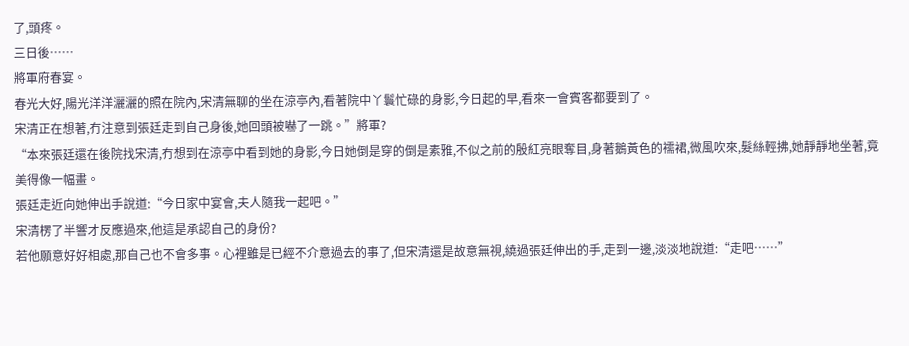了,頭疼。
三日後……
將軍府春宴。
春光大好,陽光洋洋灑灑的照在院內,宋清無聊的坐在涼亭內,看著院中丫鬟忙碌的身影,今日起的早,看來一會賓客都要到了。
宋清正在想著,冇注意到張廷走到自己身後,她回頭被嚇了一跳。”將軍?
“本來張廷還在後院找宋清,冇想到在涼亭中看到她的身影,今日她倒是穿的倒是素雅,不似之前的殷紅亮眼奪目,身著鵝黃色的襦裙,微風吹來,髮絲輕拂,她靜靜地坐著,竟美得像一幅畫。
張廷走近向她伸出手說道:“今日家中宴會,夫人隨我一起吧。”
宋清楞了半響才反應過來,他這是承認自己的身份?
若他願意好好相處,那自己也不會多事。心裡雖是已經不介意過去的事了,但宋清還是故意無視,繞過張廷伸出的手,走到一邊,淡淡地說道:“走吧……”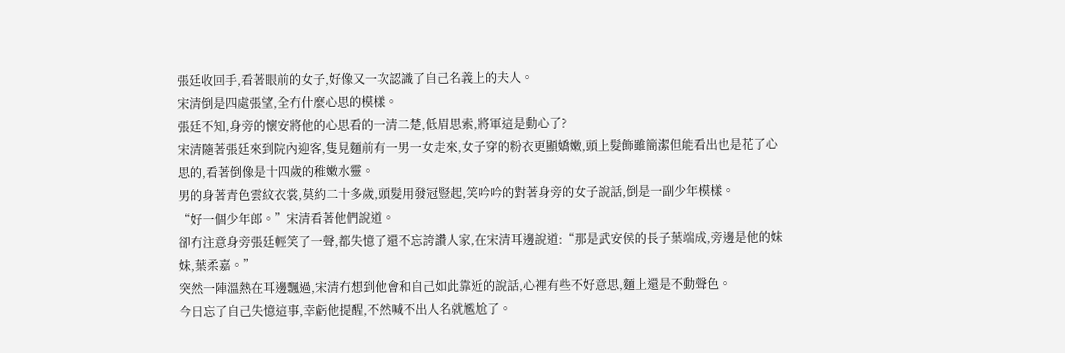張廷收回手,看著眼前的女子,好像又一次認識了自己名義上的夫人。
宋清倒是四處張望,全冇什麼心思的模樣。
張廷不知,身旁的懷安將他的心思看的一清二楚,低眉思索,將軍這是動心了?
宋清隨著張廷來到院內迎客,隻見麵前有一男一女走來,女子穿的粉衣更顯嬌嫩,頭上髮飾雖簡潔但能看出也是花了心思的,看著倒像是十四歲的稚嫩水靈。
男的身著青色雲紋衣裳,莫約二十多歲,頭髮用發冠豎起,笑吟吟的對著身旁的女子說話,倒是一副少年模樣。
“好一個少年郎。”宋清看著他們說道。
卻冇注意身旁張廷輕笑了一聲,都失憶了還不忘誇讚人家,在宋清耳邊說道:“那是武安侯的長子葉端成,旁邊是他的妹妹,葉柔嘉。”
突然一陣溫熱在耳邊飄過,宋清冇想到他會和自己如此靠近的說話,心裡有些不好意思,麵上還是不動聲色。
今日忘了自己失憶這事,幸虧他提醒,不然喊不出人名就尷尬了。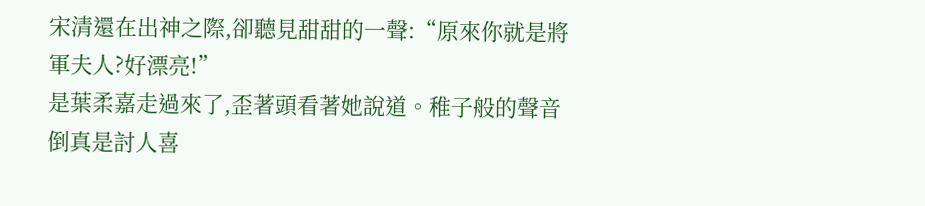宋清還在出神之際,卻聽見甜甜的一聲:“原來你就是將軍夫人?好漂亮!”
是葉柔嘉走過來了,歪著頭看著她說道。稚子般的聲音倒真是討人喜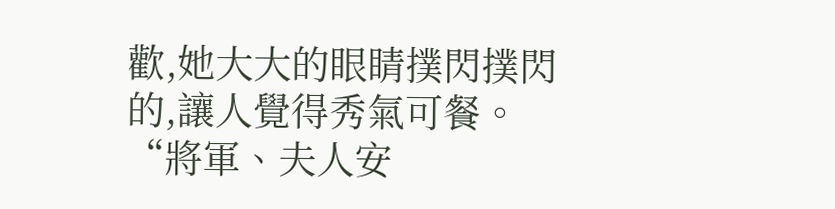歡,她大大的眼睛撲閃撲閃的,讓人覺得秀氣可餐。
“將軍、夫人安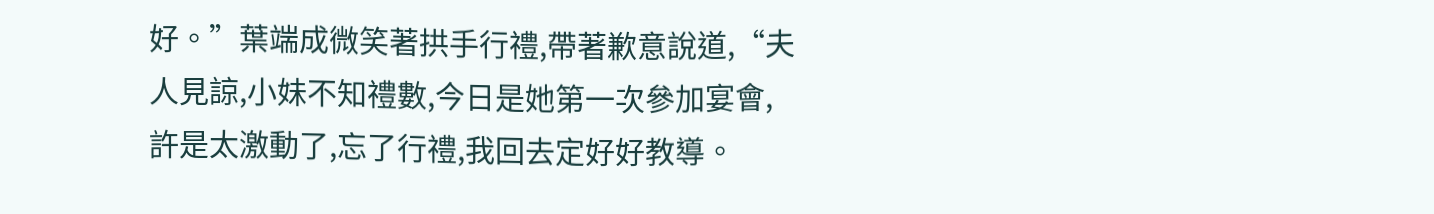好。”葉端成微笑著拱手行禮,帶著歉意說道,“夫人見諒,小妹不知禮數,今日是她第一次參加宴會,許是太激動了,忘了行禮,我回去定好好教導。